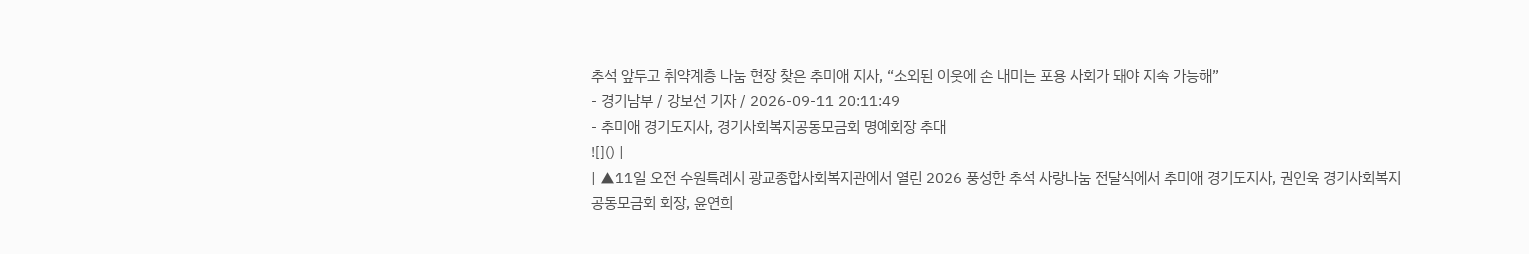추석 앞두고 취약계층 나눔 현장 찾은 추미애 지사, “소외된 이웃에 손 내미는 포용 사회가 돼야 지속 가능해”
- 경기남부 / 강보선 기자 / 2026-09-11 20:11:49
- 추미애 경기도지사, 경기사회복지공동모금회 명예회장 추대
![]() |
| ▲11일 오전 수원특례시 광교종합사회복지관에서 열린 2026 풍성한 추석 사랑나눔 전달식에서 추미애 경기도지사, 권인욱 경기사회복지공동모금회 회장, 윤연희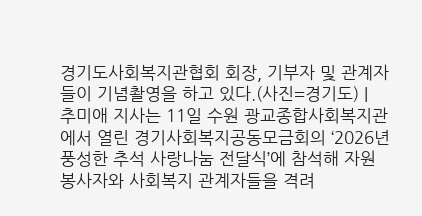경기도사회복지관협회 회장, 기부자 및 관계자들이 기념촬영을 하고 있다.(사진=경기도) |
추미애 지사는 11일 수원 광교종합사회복지관에서 열린 경기사회복지공동모금회의 ‘2026년 풍성한 추석 사랑나눔 전달식’에 참석해 자원봉사자와 사회복지 관계자들을 격려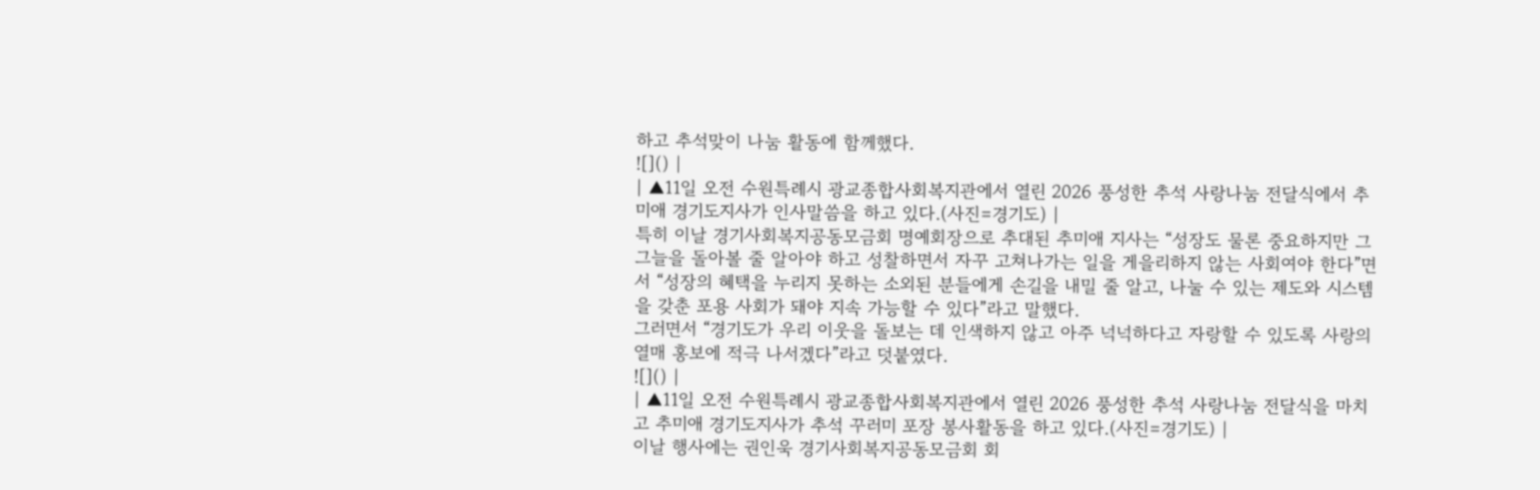하고 추석맞이 나눔 활동에 함께했다.
![]() |
| ▲11일 오전 수원특례시 광교종합사회복지관에서 열린 2026 풍성한 추석 사랑나눔 전달식에서 추미애 경기도지사가 인사말씀을 하고 있다.(사진=경기도) |
특히 이날 경기사회복지공동모금회 명예회장으로 추대된 추미애 지사는 “성장도 물론 중요하지만 그 그늘을 돌아볼 줄 알아야 하고 성찰하면서 자꾸 고쳐나가는 일을 게을리하지 않는 사회여야 한다”면서 “성장의 혜택을 누리지 못하는 소외된 분들에게 손길을 내밀 줄 알고, 나눌 수 있는 제도와 시스템을 갖춘 포용 사회가 돼야 지속 가능할 수 있다”라고 말했다.
그러면서 “경기도가 우리 이웃을 돌보는 데 인색하지 않고 아주 넉넉하다고 자랑할 수 있도록 사랑의열매 홍보에 적극 나서겠다”라고 덧붙였다.
![]() |
| ▲11일 오전 수원특례시 광교종합사회복지관에서 열린 2026 풍성한 추석 사랑나눔 전달식을 마치고 추미애 경기도지사가 추석 꾸러미 포장 봉사활동을 하고 있다.(사진=경기도) |
이날 행사에는 권인욱 경기사회복지공동모금회 회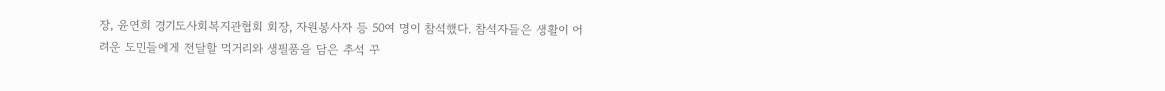장, 윤연희 경기도사회복지관협회 회장, 자원봉사자 등 50여 명이 참석했다. 참석자들은 생활이 어려운 도민들에게 전달할 먹거리와 생필품을 담은 추석 꾸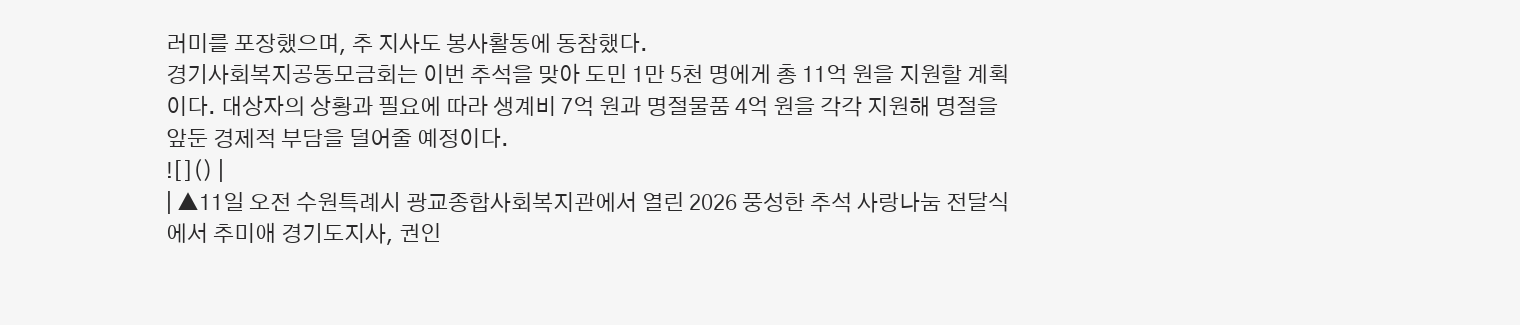러미를 포장했으며, 추 지사도 봉사활동에 동참했다.
경기사회복지공동모금회는 이번 추석을 맞아 도민 1만 5천 명에게 총 11억 원을 지원할 계획이다. 대상자의 상황과 필요에 따라 생계비 7억 원과 명절물품 4억 원을 각각 지원해 명절을 앞둔 경제적 부담을 덜어줄 예정이다.
![]() |
| ▲11일 오전 수원특례시 광교종합사회복지관에서 열린 2026 풍성한 추석 사랑나눔 전달식에서 추미애 경기도지사, 권인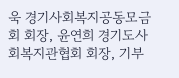욱 경기사회복지공동모금회 회장, 윤연희 경기도사회복지관협회 회장, 기부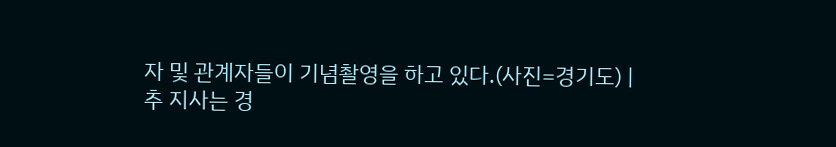자 및 관계자들이 기념촬영을 하고 있다.(사진=경기도) |
추 지사는 경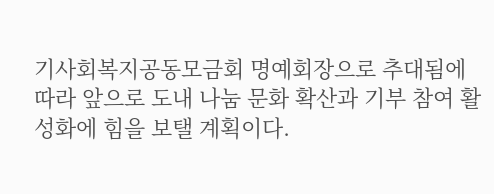기사회복지공동모금회 명예회장으로 추대됨에 따라 앞으로 도내 나눔 문화 확산과 기부 참여 활성화에 힘을 보탤 계획이다.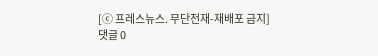[ⓒ 프레스뉴스. 무단전재-재배포 금지]
댓글 0